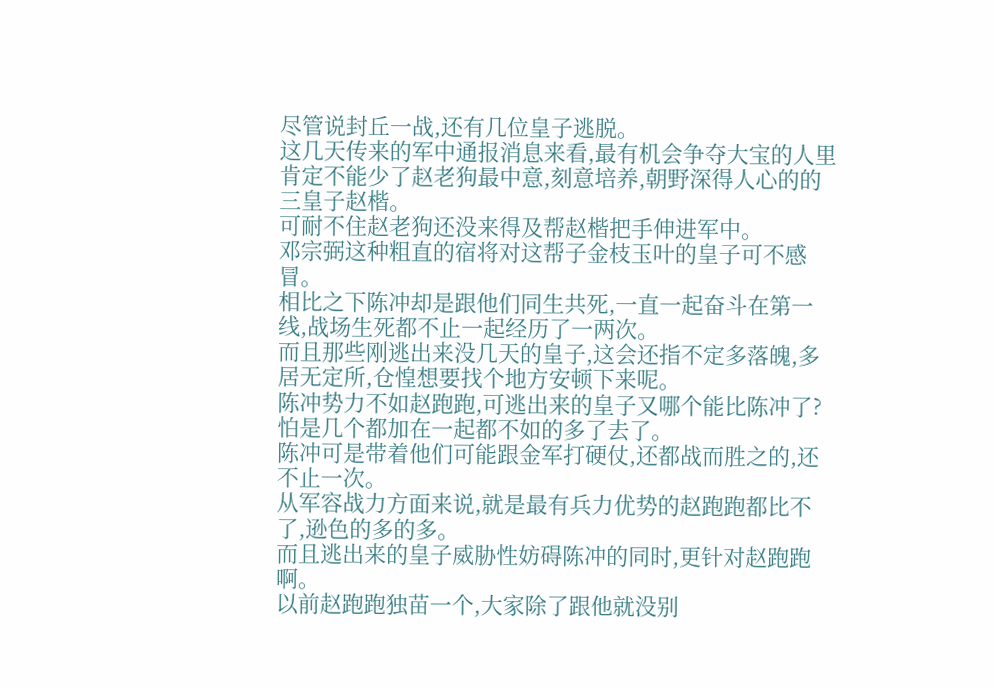尽管说封丘一战,还有几位皇子逃脱。
这几天传来的军中通报消息来看,最有机会争夺大宝的人里肯定不能少了赵老狗最中意,刻意培养,朝野深得人心的的三皇子赵楷。
可耐不住赵老狗还没来得及帮赵楷把手伸进军中。
邓宗弼这种粗直的宿将对这帮子金枝玉叶的皇子可不感冒。
相比之下陈冲却是跟他们同生共死,一直一起奋斗在第一线,战场生死都不止一起经历了一两次。
而且那些刚逃出来没几天的皇子,这会还指不定多落魄,多居无定所,仓惶想要找个地方安顿下来呢。
陈冲势力不如赵跑跑,可逃出来的皇子又哪个能比陈冲了?
怕是几个都加在一起都不如的多了去了。
陈冲可是带着他们可能跟金军打硬仗,还都战而胜之的,还不止一次。
从军容战力方面来说,就是最有兵力优势的赵跑跑都比不了,逊色的多的多。
而且逃出来的皇子威胁性妨碍陈冲的同时,更针对赵跑跑啊。
以前赵跑跑独苗一个,大家除了跟他就没别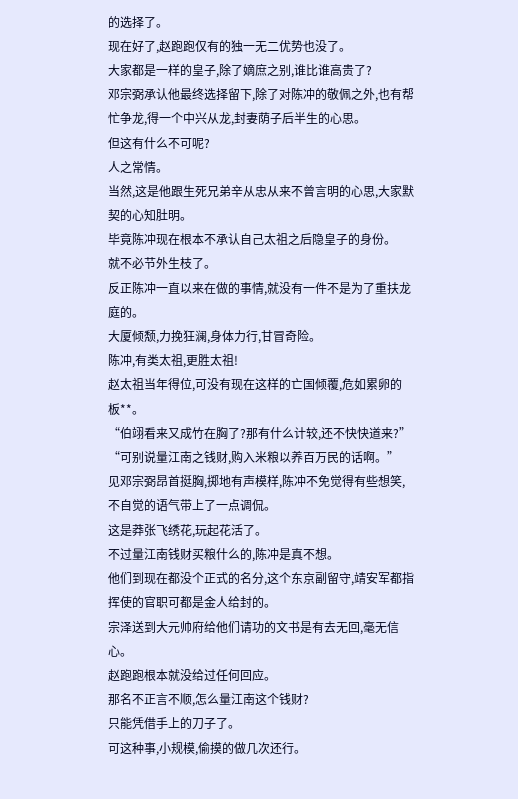的选择了。
现在好了,赵跑跑仅有的独一无二优势也没了。
大家都是一样的皇子,除了嫡庶之别,谁比谁高贵了?
邓宗弼承认他最终选择留下,除了对陈冲的敬佩之外,也有帮忙争龙,得一个中兴从龙,封妻荫子后半生的心思。
但这有什么不可呢?
人之常情。
当然,这是他跟生死兄弟辛从忠从来不曾言明的心思,大家默契的心知肚明。
毕竟陈冲现在根本不承认自己太祖之后隐皇子的身份。
就不必节外生枝了。
反正陈冲一直以来在做的事情,就没有一件不是为了重扶龙庭的。
大厦倾颓,力挽狂澜,身体力行,甘冒奇险。
陈冲,有类太祖,更胜太祖!
赵太祖当年得位,可没有现在这样的亡国倾覆,危如累卵的板**。
“伯翊看来又成竹在胸了?那有什么计较,还不快快道来?”
“可别说量江南之钱财,购入米粮以养百万民的话啊。”
见邓宗弼昂首挺胸,掷地有声模样,陈冲不免觉得有些想笑,不自觉的语气带上了一点调侃。
这是莽张飞绣花,玩起花活了。
不过量江南钱财买粮什么的,陈冲是真不想。
他们到现在都没个正式的名分,这个东京副留守,靖安军都指挥使的官职可都是金人给封的。
宗泽送到大元帅府给他们请功的文书是有去无回,毫无信心。
赵跑跑根本就没给过任何回应。
那名不正言不顺,怎么量江南这个钱财?
只能凭借手上的刀子了。
可这种事,小规模,偷摸的做几次还行。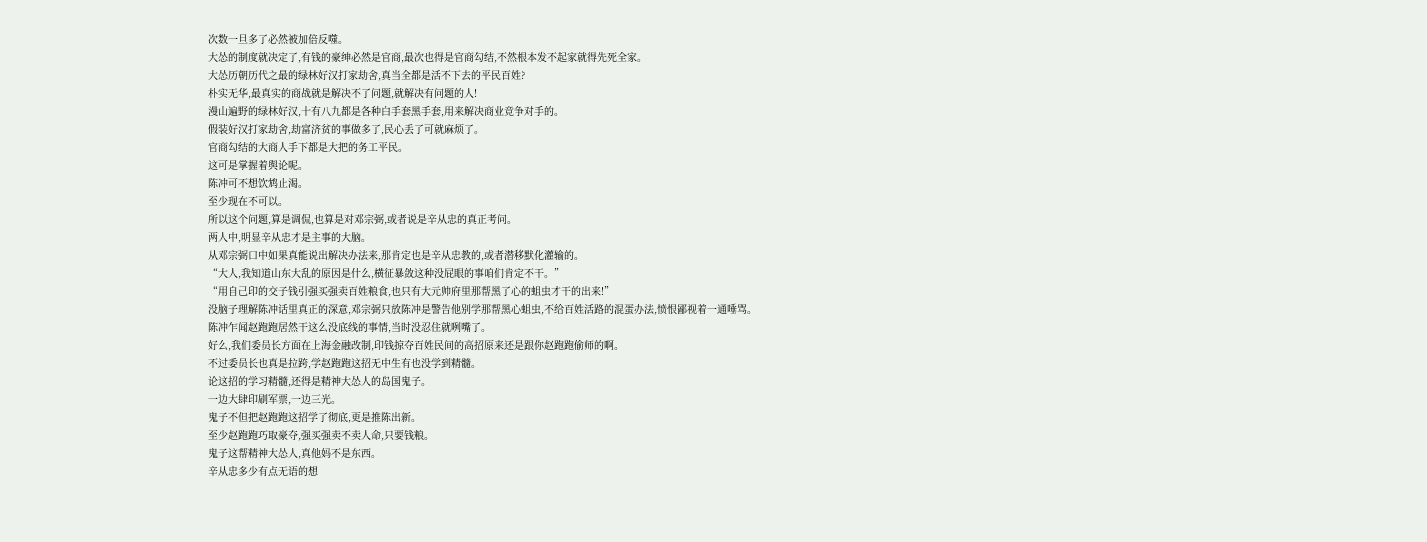次数一旦多了必然被加倍反噬。
大怂的制度就决定了,有钱的豪绅必然是官商,最次也得是官商勾结,不然根本发不起家就得先死全家。
大怂历朝历代之最的绿林好汉打家劫舍,真当全都是活不下去的平民百姓?
朴实无华,最真实的商战就是解决不了问题,就解决有问题的人!
漫山遍野的绿林好汉,十有八九都是各种白手套黑手套,用来解决商业竞争对手的。
假装好汉打家劫舍,劫富济贫的事做多了,民心丢了可就麻烦了。
官商勾结的大商人手下都是大把的务工平民。
这可是掌握着舆论呢。
陈冲可不想饮鸩止渴。
至少现在不可以。
所以这个问题,算是调侃,也算是对邓宗弼,或者说是辛从忠的真正考问。
两人中,明显辛从忠才是主事的大脑。
从邓宗弼口中如果真能说出解决办法来,那肯定也是辛从忠教的,或者潜移默化灌输的。
“大人,我知道山东大乱的原因是什么,横征暴敛这种没屁眼的事咱们肯定不干。”
“用自己印的交子钱引强买强卖百姓粮食,也只有大元帅府里那帮黑了心的蛆虫才干的出来!”
没脑子理解陈冲话里真正的深意,邓宗弼只放陈冲是警告他别学那帮黑心蛆虫,不给百姓活路的混蛋办法,愤恨鄙视着一通唾骂。
陈冲乍闻赵跑跑居然干这么没底线的事情,当时没忍住就咧嘴了。
好么,我们委员长方面在上海金融改制,印钱掠夺百姓民间的高招原来还是跟你赵跑跑偷师的啊。
不过委员长也真是拉跨,学赵跑跑这招无中生有也没学到精髓。
论这招的学习精髓,还得是精神大怂人的岛国鬼子。
一边大肆印刷军票,一边三光。
鬼子不但把赵跑跑这招学了彻底,更是推陈出新。
至少赵跑跑巧取豪夺,强买强卖不卖人命,只要钱粮。
鬼子这帮精神大怂人,真他妈不是东西。
辛从忠多少有点无语的想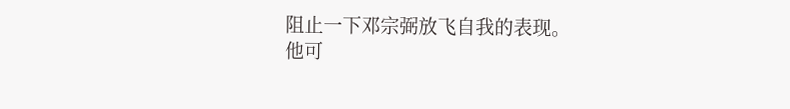阻止一下邓宗弼放飞自我的表现。
他可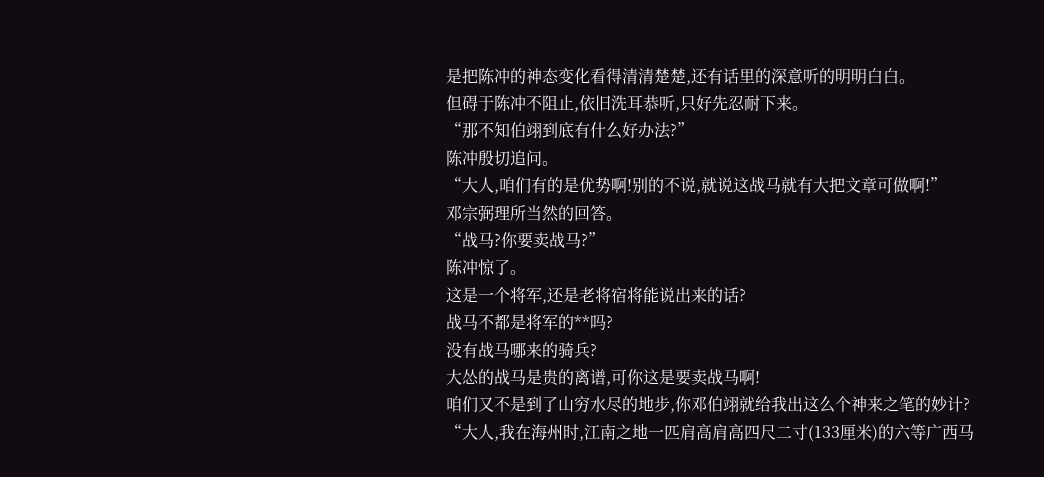是把陈冲的神态变化看得清清楚楚,还有话里的深意听的明明白白。
但碍于陈冲不阻止,依旧洗耳恭听,只好先忍耐下来。
“那不知伯翊到底有什么好办法?”
陈冲殷切追问。
“大人,咱们有的是优势啊!别的不说,就说这战马就有大把文章可做啊!”
邓宗弼理所当然的回答。
“战马?你要卖战马?”
陈冲惊了。
这是一个将军,还是老将宿将能说出来的话?
战马不都是将军的**吗?
没有战马哪来的骑兵?
大怂的战马是贵的离谱,可你这是要卖战马啊!
咱们又不是到了山穷水尽的地步,你邓伯翊就给我出这么个神来之笔的妙计?
“大人,我在海州时,江南之地一匹肩高肩高四尺二寸(133厘米)的六等广西马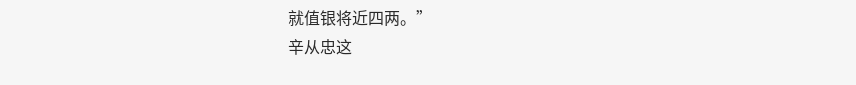就值银将近四两。”
辛从忠这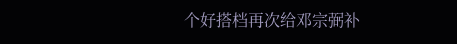个好搭档再次给邓宗弼补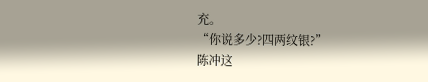充。
“你说多少?四两纹银?”
陈冲这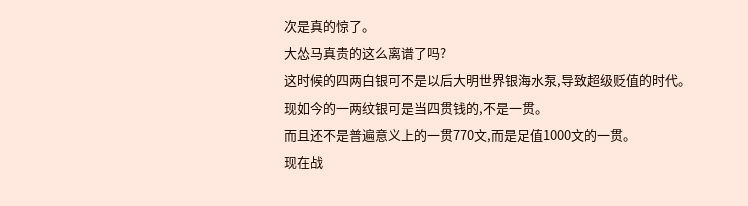次是真的惊了。
大怂马真贵的这么离谱了吗?
这时候的四两白银可不是以后大明世界银海水泵,导致超级贬值的时代。
现如今的一两纹银可是当四贯钱的,不是一贯。
而且还不是普遍意义上的一贯770文,而是足值1000文的一贯。
现在战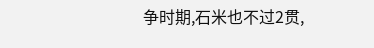争时期,石米也不过2贯,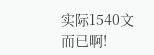实际1540文而已啊!